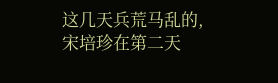这几天兵荒马乱的,宋培珍在第二天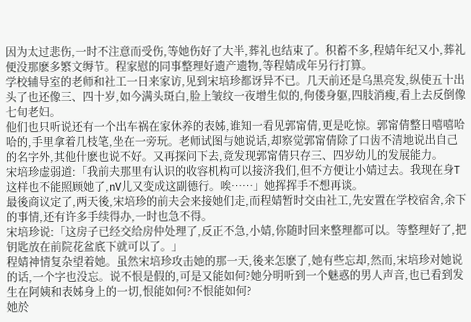因为太过悲伤,一时不注意而受伤,等她伤好了大半,葬礼也结束了。积蓄不多,程婧年纪又小,葬礼便没那麽多繁文缛节。程家慰的同事整理好遗产遗物,等程婧成年另行打算。
学校辅导室的老师和社工一日来家访,见到宋培珍都讶异不已。几天前还是乌黑亮发,纵使五十出头了也还像三、四十岁,如今满头斑白,脸上皱纹一夜增生似的,佝偻身躯,四肢消瘦,看上去反倒像七旬老妇。
他们也只听说还有一个出车祸在家休养的表姊,谁知一看见郭甯倩,更是吃惊。郭甯倩整日嘻嘻哈哈的,手里拿着几枝笔,坐在一旁玩。老师试图与她说话,却察觉郭甯倩除了口齿不清地说出自己的名字外,其他什麽也说不好。又再探问下去,竟发现郭甯倩只存三、四岁幼儿的发展能力。
宋培珍虚弱道:「我前夫那里有认识的收容机构可以接济我们,但不方便让小婧过去。我现在身T这样也不能照顾她了,nV儿又变成这副德行。唉……」她挥挥手不想再谈。
最後商议定了,两天後,宋培珍的前夫会来接她们走,而程婧暂时交由社工,先安置在学校宿舍,余下的事情,还有许多手续得办,一时也急不得。
宋培珍说:「这房子已经交给房仲处理了,反正不急,小婧,你随时回来整理都可以。等整理好了,把钥匙放在前院花盆底下就可以了。」
程婧神情复杂望着她。虽然宋培珍攻击她的那一天,後来怎麽了,她有些忘却,然而,宋培珍对她说的话,一个字也没忘。说不恨是假的,可是又能如何?她分明听到一个魅惑的男人声音,也已看到发生在阿姨和表姊身上的一切,恨能如何?不恨能如何?
她於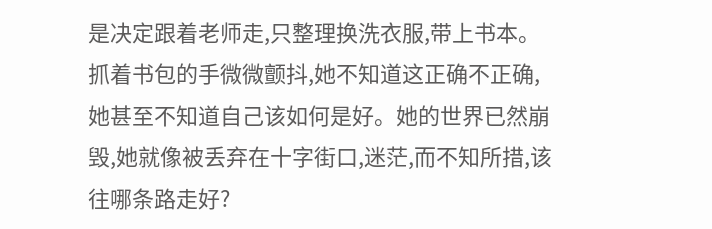是决定跟着老师走,只整理换洗衣服,带上书本。抓着书包的手微微颤抖,她不知道这正确不正确,她甚至不知道自己该如何是好。她的世界已然崩毁,她就像被丢弃在十字街口,迷茫,而不知所措,该往哪条路走好?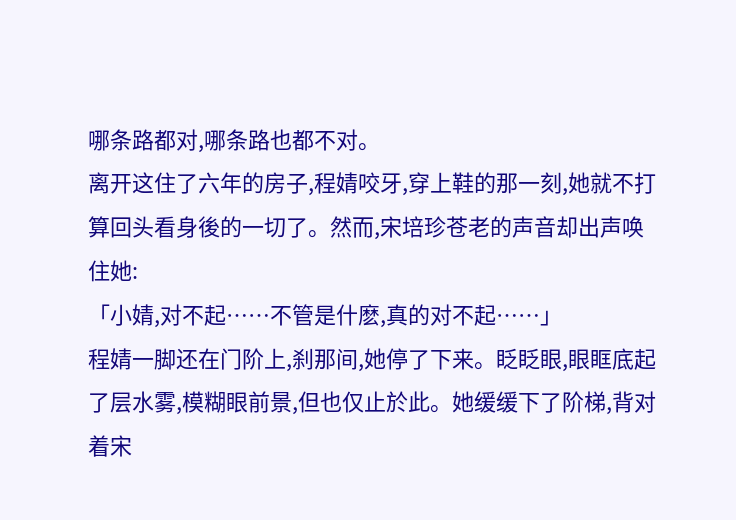哪条路都对,哪条路也都不对。
离开这住了六年的房子,程婧咬牙,穿上鞋的那一刻,她就不打算回头看身後的一切了。然而,宋培珍苍老的声音却出声唤住她:
「小婧,对不起……不管是什麽,真的对不起……」
程婧一脚还在门阶上,刹那间,她停了下来。眨眨眼,眼眶底起了层水雾,模糊眼前景,但也仅止於此。她缓缓下了阶梯,背对着宋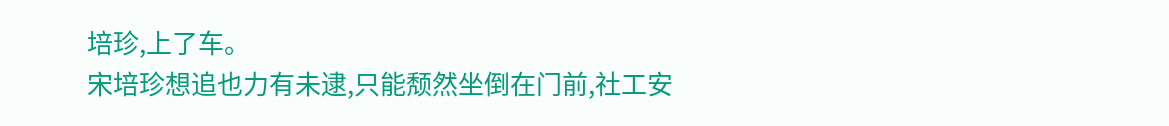培珍,上了车。
宋培珍想追也力有未逮,只能颓然坐倒在门前,社工安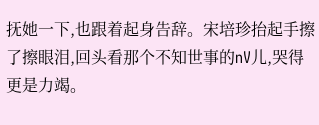抚她一下,也跟着起身告辞。宋培珍抬起手擦了擦眼泪,回头看那个不知世事的nV儿,哭得更是力竭。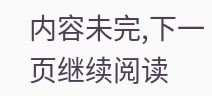内容未完,下一页继续阅读